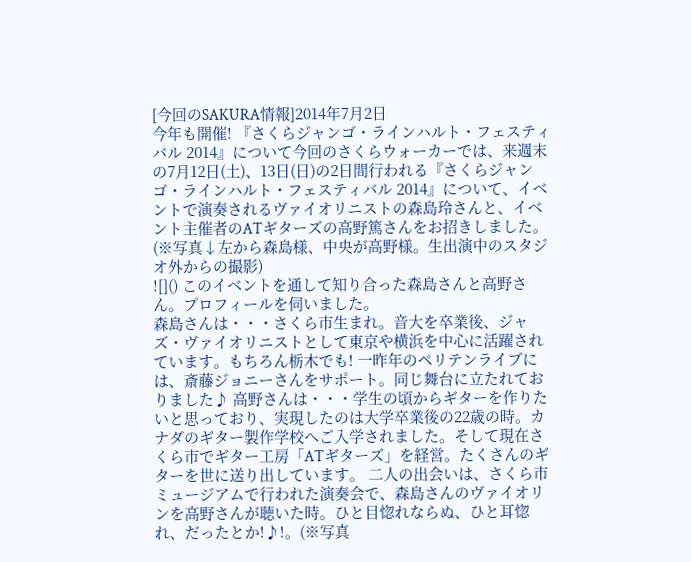[今回のSAKURA情報]2014年7月2日
今年も開催! 『さくらジャンゴ・ラインハルト・フェスティバル 2014』について今回のさくらウォーカーでは、来週末の7月12日(土)、13日(日)の2日間行われる『さくらジャンゴ・ラインハルト・フェスティバル 2014』について、イベントで演奏されるヴァイオリニストの森島玲さんと、イベント主催者のATギターズの高野篤さんをお招きしました。(※写真↓左から森島様、中央が高野様。生出演中のスタジオ外からの撮影)
![]() このイベントを通して知り合った森島さんと高野さん。プロフィールを伺いました。
森島さんは・・・さくら市生まれ。音大を卒業後、ジャズ・ヴァイオリニストとして東京や横浜を中心に活躍されています。もちろん栃木でも! 一昨年のペリテンライブには、斎藤ジョニーさんをサポート。同じ舞台に立たれておりました♪ 高野さんは・・・学生の頃からギターを作りたいと思っており、実現したのは大学卒業後の22歳の時。カナダのギター製作学校へご入学されました。そして現在さくら市でギター工房「ATギターズ」を経営。たくさんのギターを世に送り出しています。 二人の出会いは、さくら市ミュージアムで行われた演奏会で、森島さんのヴァイオリンを高野さんが聴いた時。ひと目惚れならぬ、ひと耳惚れ、だったとか!♪!。(※写真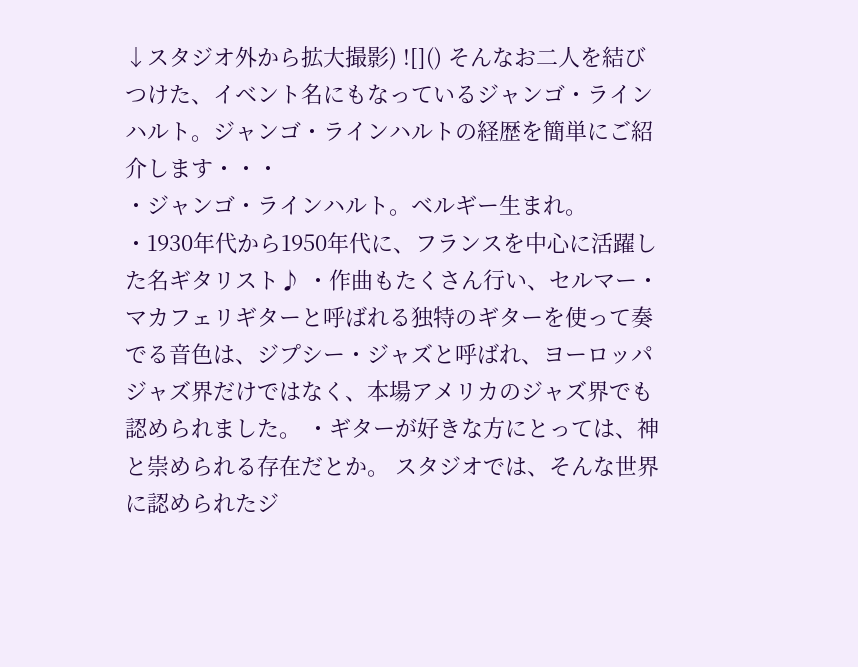↓スタジオ外から拡大撮影) ![]() そんなお二人を結びつけた、イベント名にもなっているジャンゴ・ラインハルト。ジャンゴ・ラインハルトの経歴を簡単にご紹介します・・・
・ジャンゴ・ラインハルト。ベルギー生まれ。 ・1930年代から1950年代に、フランスを中心に活躍した名ギタリスト♪ ・作曲もたくさん行い、セルマー・マカフェリギターと呼ばれる独特のギターを使って奏でる音色は、ジプシー・ジャズと呼ばれ、ヨーロッパジャズ界だけではなく、本場アメリカのジャズ界でも認められました。 ・ギターが好きな方にとっては、神と崇められる存在だとか。 スタジオでは、そんな世界に認められたジ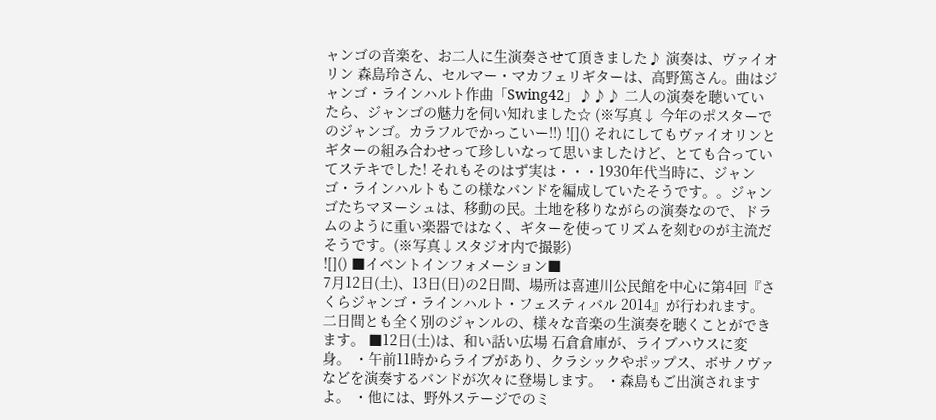ャンゴの音楽を、お二人に生演奏させて頂きました♪ 演奏は、ヴァイオリン 森島玲さん、セルマー・マカフェリギターは、高野篤さん。曲はジャンゴ・ラインハルト作曲「Swing42」♪♪♪ 二人の演奏を聴いていたら、ジャンゴの魅力を伺い知れました☆ (※写真↓ 今年のポスターでのジャンゴ。カラフルでかっこいー!!) ![]() それにしてもヴァイオリンとギターの組み合わせって珍しいなって思いましたけど、とても合っていてステキでした! それもそのはず実は・・・1930年代当時に、ジャンゴ・ラインハルトもこの様なバンドを編成していたそうです。。ジャンゴたちマヌーシュは、移動の民。土地を移りながらの演奏なので、ドラムのように重い楽器ではなく、ギターを使ってリズムを刻むのが主流だそうです。(※写真↓スタジオ内で撮影)
![]() ■イベントインフォメーション■
7月12日(土)、13日(日)の2日間、場所は喜連川公民館を中心に第4回『さくらジャンゴ・ラインハルト・フェスティバル 2014』が行われます。 二日間とも全く別のジャンルの、様々な音楽の生演奏を聴くことができます。 ■12日(土)は、和い話い広場 石倉倉庫が、ライブハウスに変身。 ・午前11時からライブがあり、クラシックやポップス、ボサノヴァなどを演奏するバンドが次々に登場します。 ・森島もご出演されますよ。 ・他には、野外ステージでのミ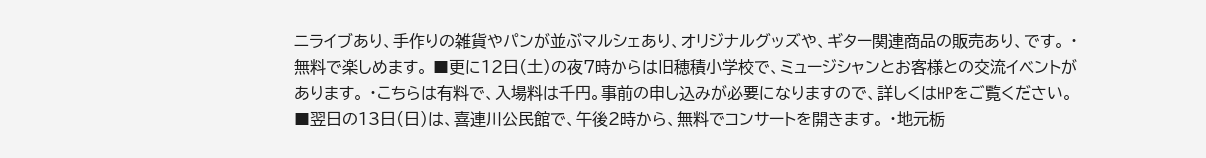ニライブあり、手作りの雑貨やパンが並ぶマルシェあり、オリジナルグッズや、ギター関連商品の販売あり、です。 ・無料で楽しめます。 ■更に12日(土)の夜7時からは旧穂積小学校で、ミュージシャンとお客様との交流イベントがあります。 ・こちらは有料で、入場料は千円。事前の申し込みが必要になりますので、詳しくはHPをご覧ください。 ■翌日の13日(日)は、喜連川公民館で、午後2時から、無料でコンサートを開きます。 ・地元栃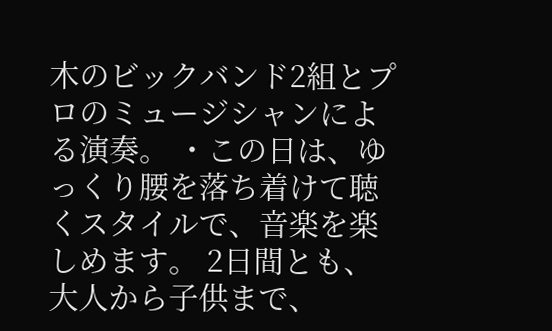木のビックバンド2組とプロのミュージシャンによる演奏。 ・この日は、ゆっくり腰を落ち着けて聴くスタイルで、音楽を楽しめます。 2日間とも、大人から子供まで、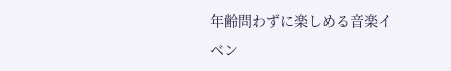年齢問わずに楽しめる音楽イベン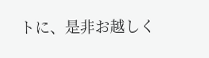トに、是非お越しく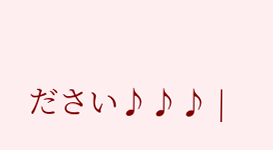ださい♪♪♪ |